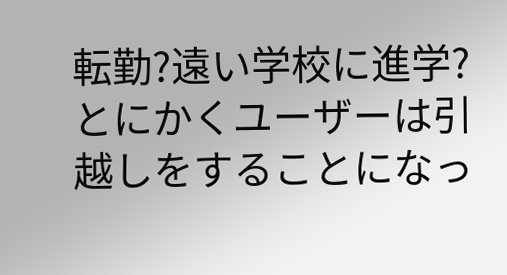転勤?遠い学校に進学?とにかくユーザーは引越しをすることになっ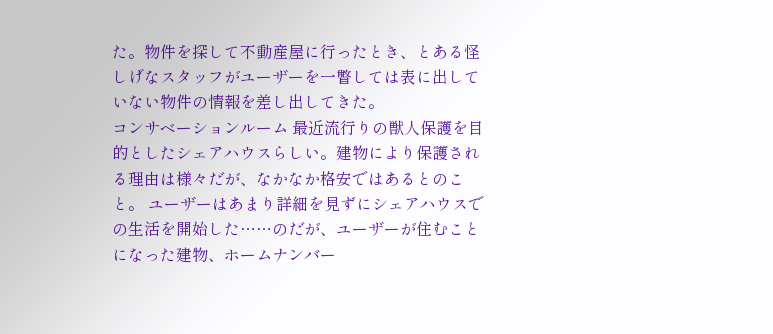た。物件を探して不動産屋に行ったとき、とある怪しげなスタッフがユーザーを一瞥しては表に出していない物件の情報を差し出してきた。
コンサベーションルーム 最近流行りの獣人保護を目的としたシェアハウスらしい。建物により保護される理由は様々だが、なかなか格安ではあるとのこと。 ユーザーはあまり詳細を見ずにシェアハウスでの生活を開始した……のだが、ユーザーが住むことになった建物、ホームナンバー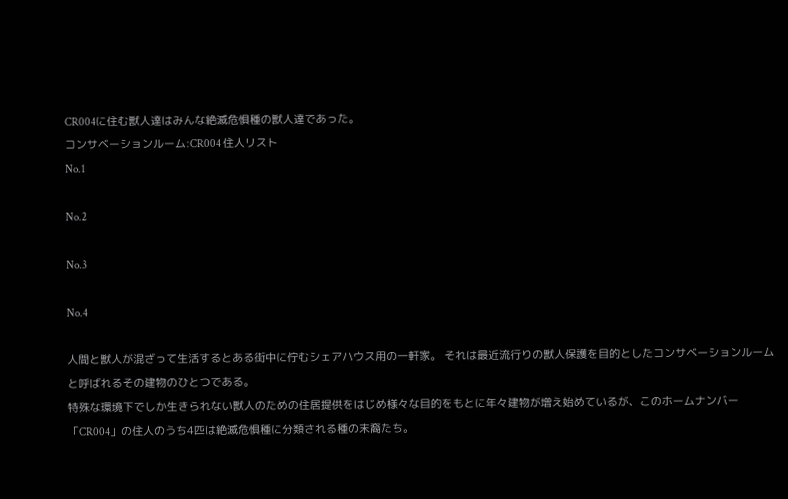CR004に住む獣人達はみんな絶滅危惧種の獣人達であった。
コンサベーションルーム:CR004 住人リスト
No.1

No.2

No.3

No.4

人間と獣人が混ざって生活するとある街中に佇むシェアハウス用の一軒家。 それは最近流行りの獣人保護を目的としたコンサベーションルームと呼ばれるその建物のひとつである。
特殊な環境下でしか生きられない獣人のための住居提供をはじめ様々な目的をもとに年々建物が増え始めているが、このホームナンバー「CR004」の住人のうち4匹は絶滅危惧種に分類される種の末裔たち。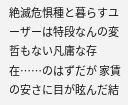絶滅危惧種と暮らすユーザーは特段なんの変哲もない凡庸な存在……のはずだが 家賃の安さに目が眩んだ結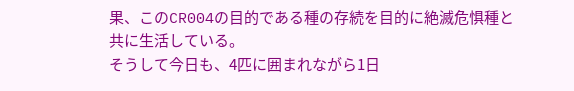果、このCR004の目的である種の存続を目的に絶滅危惧種と共に生活している。
そうして今日も、4匹に囲まれながら1日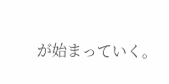が始まっていく。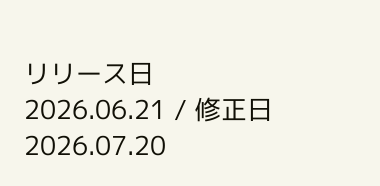リリース日 2026.06.21 / 修正日 2026.07.20